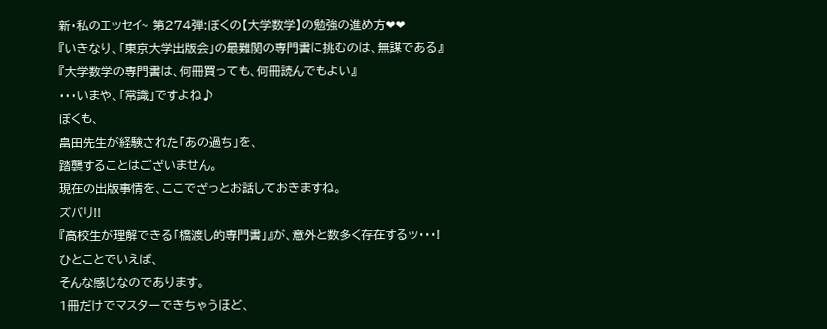新・私のエッセイ~ 第274弾:ぼくの【大学数学】の勉強の進め方❤❤
『いきなり、「東京大学出版会」の最難関の専門書に挑むのは、無謀である』
『大学数学の専門書は、何冊買っても、何冊読んでもよい』
・・・いまや、「常識」ですよね♪
ぼくも、
畠田先生が経験された「あの過ち」を、
踏襲することはございません。
現在の出版事情を、ここでざっとお話しておきますね。
ズバリ!!
『高校生が理解できる「橋渡し的専門書」』が、意外と数多く存在するッ・・・!
ひとことでいえば、
そんな感じなのであります。
1冊だけでマスターできちゃうほど、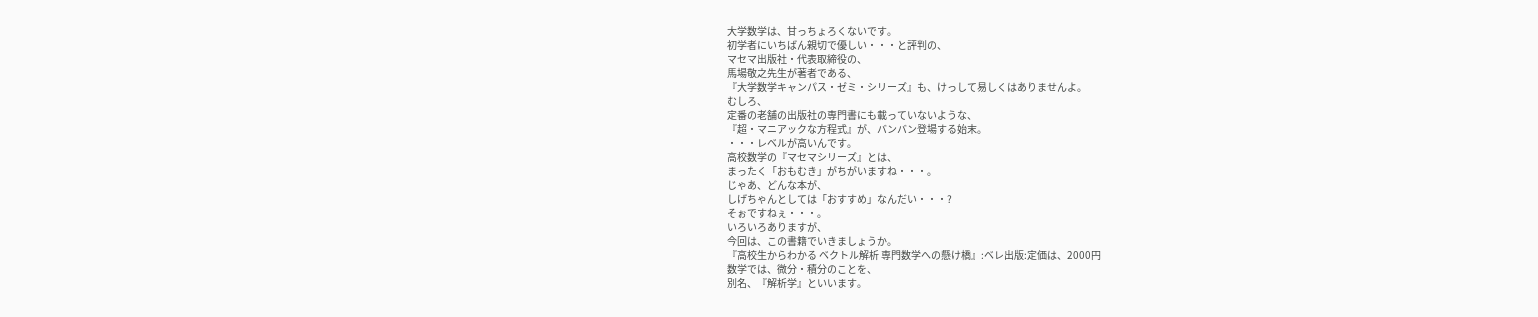大学数学は、甘っちょろくないです。
初学者にいちばん親切で優しい・・・と評判の、
マセマ出版社・代表取締役の、
馬場敬之先生が著者である、
『大学数学キャンパス・ゼミ・シリーズ』も、けっして易しくはありませんよ。
むしろ、
定番の老舗の出版社の専門書にも載っていないような、
『超・マニアックな方程式』が、バンバン登場する始末。
・・・レベルが高いんです。
高校数学の『マセマシリーズ』とは、
まったく「おもむき」がちがいますね・・・。
じゃあ、どんな本が、
しげちゃんとしては「おすすめ」なんだい・・・?
そぉですねぇ・・・。
いろいろありますが、
今回は、この書籍でいきましょうか。
『高校生からわかる ベクトル解析 専門数学への懸け橋』:ベレ出版:定価は、2000円
数学では、微分・積分のことを、
別名、『解析学』といいます。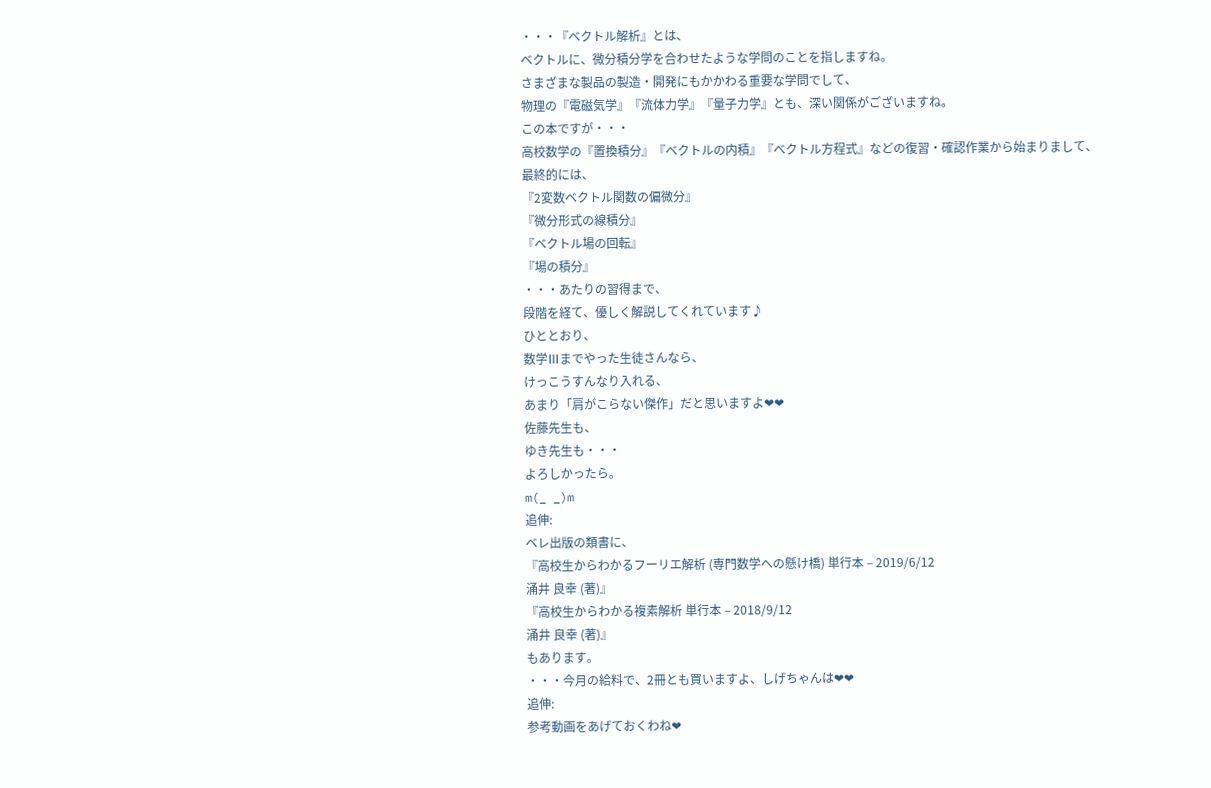・・・『ベクトル解析』とは、
ベクトルに、微分積分学を合わせたような学問のことを指しますね。
さまざまな製品の製造・開発にもかかわる重要な学問でして、
物理の『電磁気学』『流体力学』『量子力学』とも、深い関係がございますね。
この本ですが・・・
高校数学の『置換積分』『ベクトルの内積』『ベクトル方程式』などの復習・確認作業から始まりまして、
最終的には、
『2変数ベクトル関数の偏微分』
『微分形式の線積分』
『ベクトル場の回転』
『場の積分』
・・・あたりの習得まで、
段階を経て、優しく解説してくれています♪
ひととおり、
数学Ⅲまでやった生徒さんなら、
けっこうすんなり入れる、
あまり「肩がこらない傑作」だと思いますよ❤❤
佐藤先生も、
ゆき先生も・・・
よろしかったら。
m(_ _)m
追伸:
ベレ出版の類書に、
『高校生からわかるフーリエ解析 (専門数学への懸け橋) 単行本 – 2019/6/12
涌井 良幸 (著)』
『高校生からわかる複素解析 単行本 – 2018/9/12
涌井 良幸 (著)』
もあります。
・・・今月の給料で、2冊とも買いますよ、しげちゃんは❤❤
追伸:
参考動画をあげておくわね❤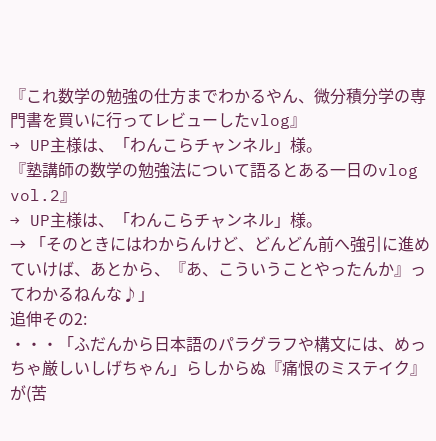『これ数学の勉強の仕方までわかるやん、微分積分学の専門書を買いに行ってレビューしたvlog』
→ UP主様は、「わんこらチャンネル」様。
『塾講師の数学の勉強法について語るとある一日のvlog vol.2』
→ UP主様は、「わんこらチャンネル」様。
→ 「そのときにはわからんけど、どんどん前へ強引に進めていけば、あとから、『あ、こういうことやったんか』ってわかるねんな♪」
追伸その2:
・・・「ふだんから日本語のパラグラフや構文には、めっちゃ厳しいしげちゃん」らしからぬ『痛恨のミステイク』が(苦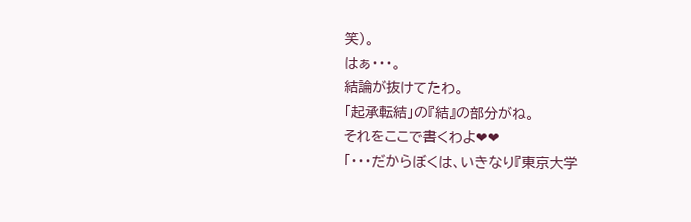笑)。
はぁ・・・。
結論が抜けてたわ。
「起承転結」の『結』の部分がね。
それをここで書くわよ❤❤
「・・・だからぼくは、いきなり『東京大学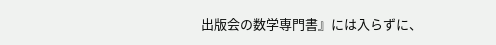出版会の数学専門書』には入らずに、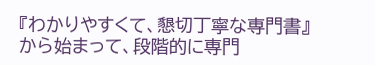『わかりやすくて、懇切丁寧な専門書』から始まって、段階的に専門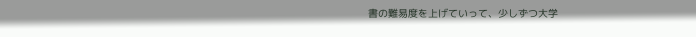書の難易度を上げていって、少しずつ大学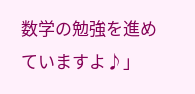数学の勉強を進めていますよ♪」